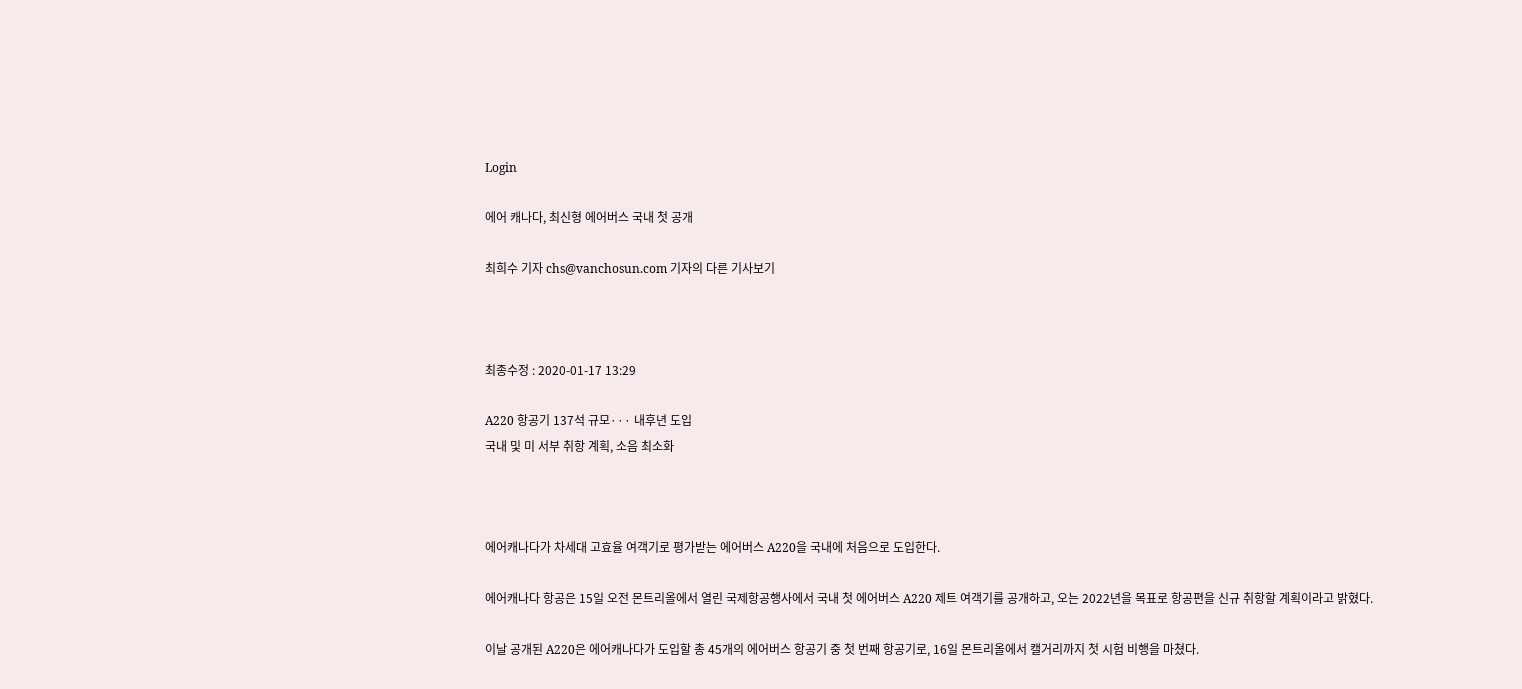Login

에어 캐나다, 최신형 에어버스 국내 첫 공개

최희수 기자 chs@vanchosun.com 기자의 다른 기사보기



최종수정 : 2020-01-17 13:29

A220 항공기 137석 규모··· 내후년 도입
국내 및 미 서부 취항 계획, 소음 최소화



에어캐나다가 차세대 고효율 여객기로 평가받는 에어버스 A220을 국내에 처음으로 도입한다.

에어캐나다 항공은 15일 오전 몬트리올에서 열린 국제항공행사에서 국내 첫 에어버스 A220 제트 여객기를 공개하고, 오는 2022년을 목표로 항공편을 신규 취항할 계획이라고 밝혔다.

이날 공개된 A220은 에어캐나다가 도입할 총 45개의 에어버스 항공기 중 첫 번째 항공기로, 16일 몬트리올에서 캘거리까지 첫 시험 비행을 마쳤다.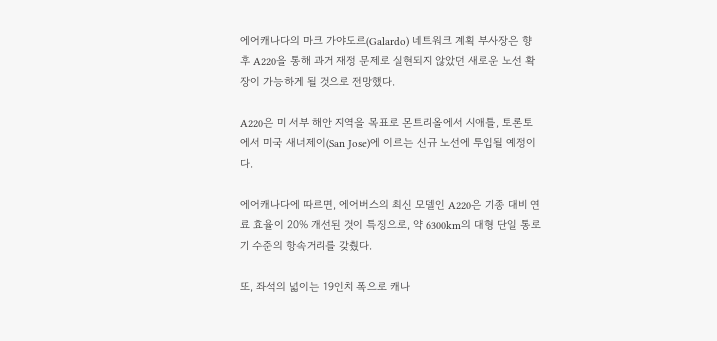에어캐나다의 마크 가야도르(Galardo) 네트워크 계획 부사장은 향후 A220을 통해 과거 재정 문제로 실현되지 않았던 새로운 노선 확장이 가능하게 될 것으로 전망했다.

A220은 미 서부 해안 지역을 목표로 몬트리올에서 시애틀, 토론토에서 미국 새너제이(San Jose)에 이르는 신규 노선에 투입될 예정이다.

에어캐나다에 따르면, 에어버스의 최신 모델인 A220은 기종 대비 연료 효율이 20% 개선된 것이 특징으로, 약 6300km의 대형 단일 통로기 수준의 항속거리를 갖췄다.

또, 좌석의 넓이는 19인치 폭으로 캐나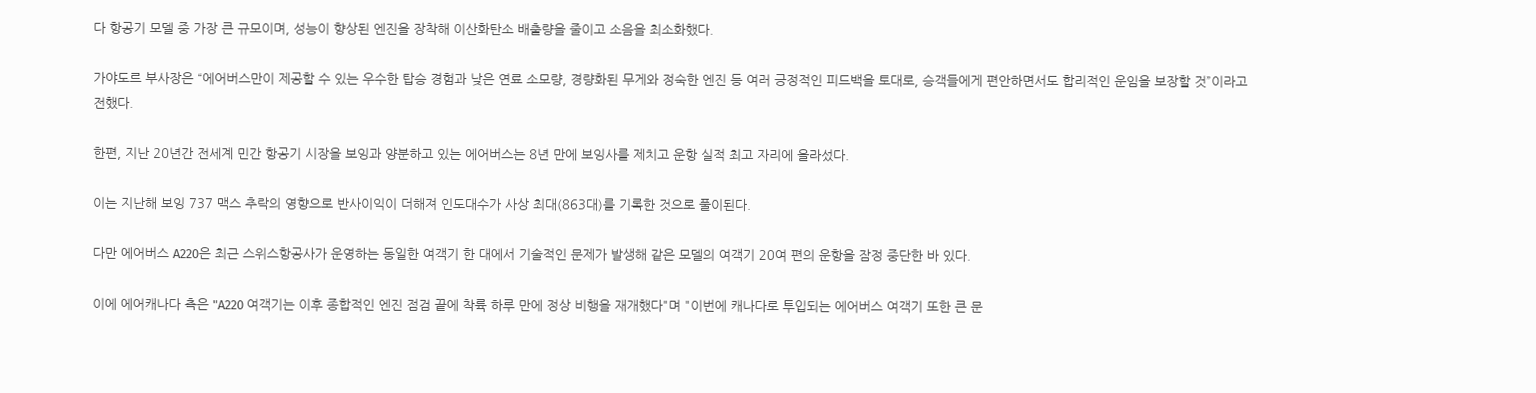다 항공기 모델 중 가장 큰 규모이며, 성능이 향상된 엔진을 장착해 이산화탄소 배출량을 줄이고 소음을 최소화했다.

가야도르 부사장은 “에어버스만이 제공할 수 있는 우수한 탑승 경험과 낮은 연료 소모량, 경량화된 무게와 정숙한 엔진 등 여러 긍정적인 피드백을 토대로, 승객들에게 편안하면서도 합리적인 운임을 보장할 것”이라고 전했다.

한편, 지난 20년간 전세계 민간 항공기 시장을 보잉과 양분하고 있는 에어버스는 8년 만에 보잉사를 제치고 운항 실적 최고 자리에 올라섰다.

이는 지난해 보잉 737 맥스 추락의 영향으로 반사이익이 더해져 인도대수가 사상 최대(863대)를 기록한 것으로 풀이된다.

다만 에어버스 A220은 최근 스위스항공사가 운영하는 동일한 여객기 한 대에서 기술적인 문제가 발생해 같은 모델의 여객기 20여 편의 운항을 잠정 중단한 바 있다.

이에 에어캐나다 측은 "A220 여객기는 이후 종합적인 엔진 점검 끝에 착륙 하루 만에 정상 비행을 재개했다"며 "이번에 캐나다로 투입되는 에어버스 여객기 또한 큰 문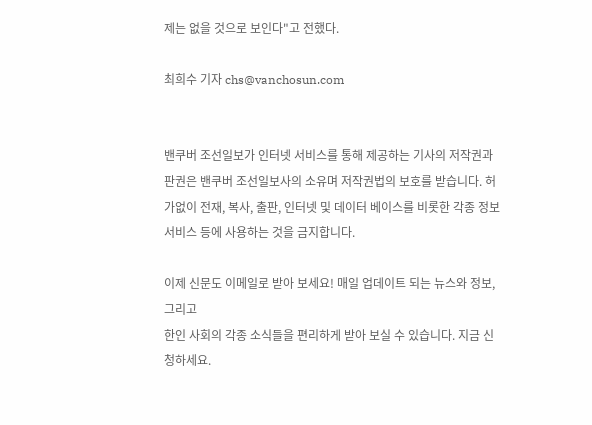제는 없을 것으로 보인다"고 전했다.

최희수 기자 chs@vanchosun.com


밴쿠버 조선일보가 인터넷 서비스를 통해 제공하는 기사의 저작권과 판권은 밴쿠버 조선일보사의 소유며 저작권법의 보호를 받습니다. 허가없이 전재, 복사, 출판, 인터넷 및 데이터 베이스를 비롯한 각종 정보 서비스 등에 사용하는 것을 금지합니다.

이제 신문도 이메일로 받아 보세요! 매일 업데이트 되는 뉴스와 정보, 그리고
한인 사회의 각종 소식들을 편리하게 받아 보실 수 있습니다. 지금 신청하세요.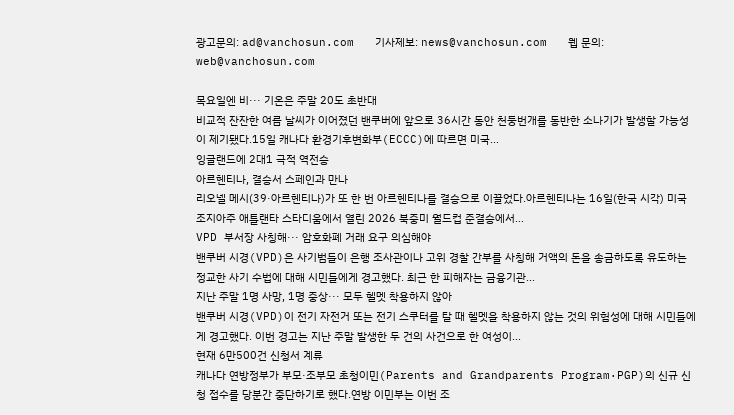광고문의: ad@vanchosun.com   기사제보: news@vanchosun.com   웹 문의: web@vanchosun.com

목요일엔 비··· 기온은 주말 20도 초반대
비교적 잔잔한 여름 날씨가 이어졌던 밴쿠버에 앞으로 36시간 동안 천둥번개를 동반한 소나기가 발생할 가능성이 제기됐다.15일 캐나다 환경기후변화부(ECCC)에 따르면 미국...
잉글랜드에 2대1 극적 역전승
아르헨티나, 결승서 스페인과 만나
리오넬 메시(39·아르헨티나)가 또 한 번 아르헨티나를 결승으로 이끌었다.아르헨티나는 16일(한국 시각) 미국 조지아주 애틀랜타 스타디움에서 열린 2026 북중미 월드컵 준결승에서...
VPD 부서장 사칭해··· 암호화폐 거래 요구 의심해야
밴쿠버 시경(VPD)은 사기범들이 은행 조사관이나 고위 경찰 간부를 사칭해 거액의 돈을 송금하도록 유도하는 정교한 사기 수법에 대해 시민들에게 경고했다. 최근 한 피해자는 금융기관...
지난 주말 1명 사망, 1명 중상··· 모두 헬멧 착용하지 않아
밴쿠버 시경(VPD)이 전기 자전거 또는 전기 스쿠터를 탈 때 헬멧을 착용하지 않는 것의 위험성에 대해 시민들에게 경고했다. 이번 경고는 지난 주말 발생한 두 건의 사건으로 한 여성이...
현재 6만500건 신청서 계류
캐나다 연방정부가 부모·조부모 초청이민(Parents and Grandparents Program·PGP)의 신규 신청 접수를 당분간 중단하기로 했다.연방 이민부는 이번 조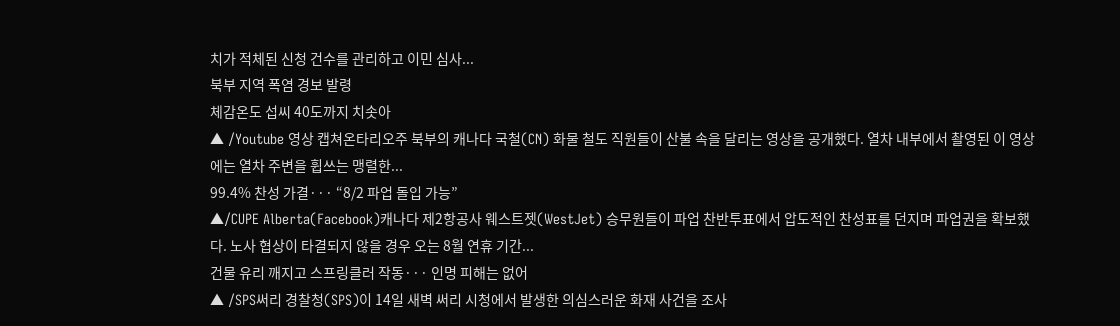치가 적체된 신청 건수를 관리하고 이민 심사...
북부 지역 폭염 경보 발령
체감온도 섭씨 40도까지 치솟아
▲ /Youtube 영상 캡쳐온타리오주 북부의 캐나다 국철(CN) 화물 철도 직원들이 산불 속을 달리는 영상을 공개했다. 열차 내부에서 촬영된 이 영상에는 열차 주변을 휩쓰는 맹렬한...
99.4% 찬성 가결··· “8/2 파업 돌입 가능”
▲/CUPE Alberta(Facebook)캐나다 제2항공사 웨스트젯(WestJet) 승무원들이 파업 찬반투표에서 압도적인 찬성표를 던지며 파업권을 확보했다. 노사 협상이 타결되지 않을 경우 오는 8월 연휴 기간...
건물 유리 깨지고 스프링클러 작동··· 인명 피해는 없어
▲ /SPS써리 경찰청(SPS)이 14일 새벽 써리 시청에서 발생한 의심스러운 화재 사건을 조사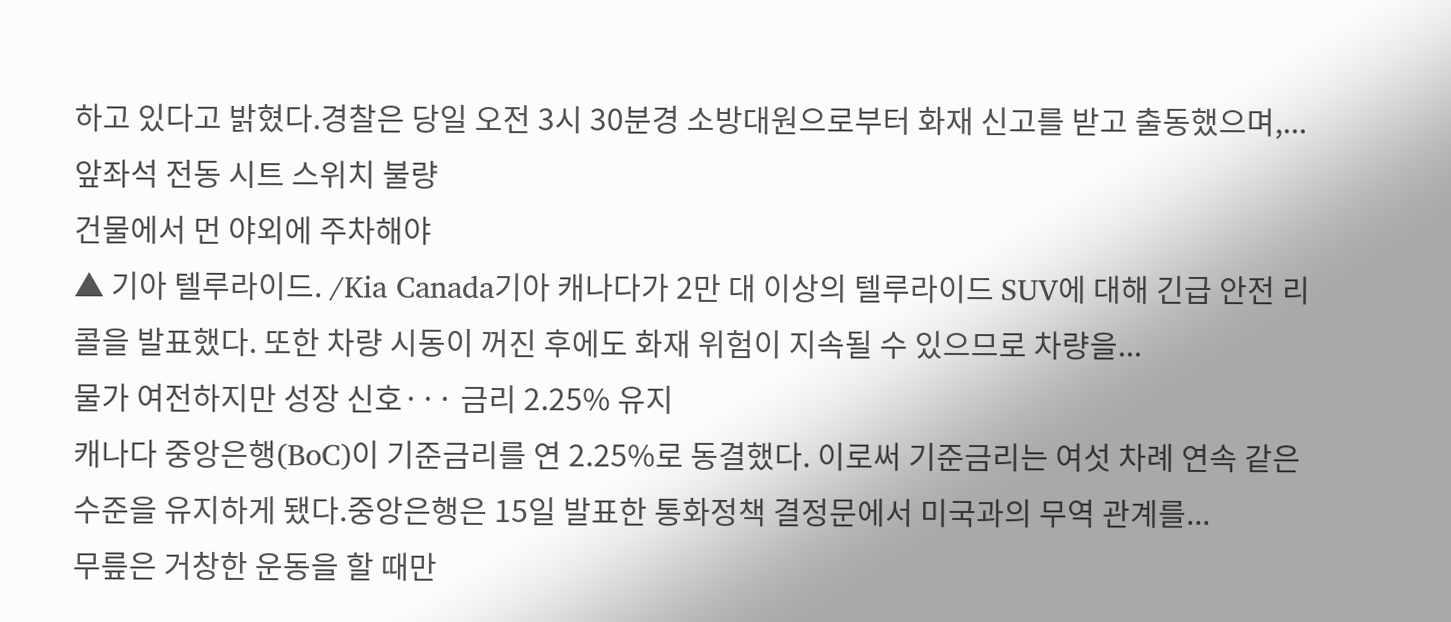하고 있다고 밝혔다.경찰은 당일 오전 3시 30분경 소방대원으로부터 화재 신고를 받고 출동했으며,...
앞좌석 전동 시트 스위치 불량
건물에서 먼 야외에 주차해야
▲ 기아 텔루라이드. /Kia Canada기아 캐나다가 2만 대 이상의 텔루라이드 SUV에 대해 긴급 안전 리콜을 발표했다. 또한 차량 시동이 꺼진 후에도 화재 위험이 지속될 수 있으므로 차량을...
물가 여전하지만 성장 신호··· 금리 2.25% 유지
캐나다 중앙은행(BoC)이 기준금리를 연 2.25%로 동결했다. 이로써 기준금리는 여섯 차례 연속 같은 수준을 유지하게 됐다.중앙은행은 15일 발표한 통화정책 결정문에서 미국과의 무역 관계를...
무릎은 거창한 운동을 할 때만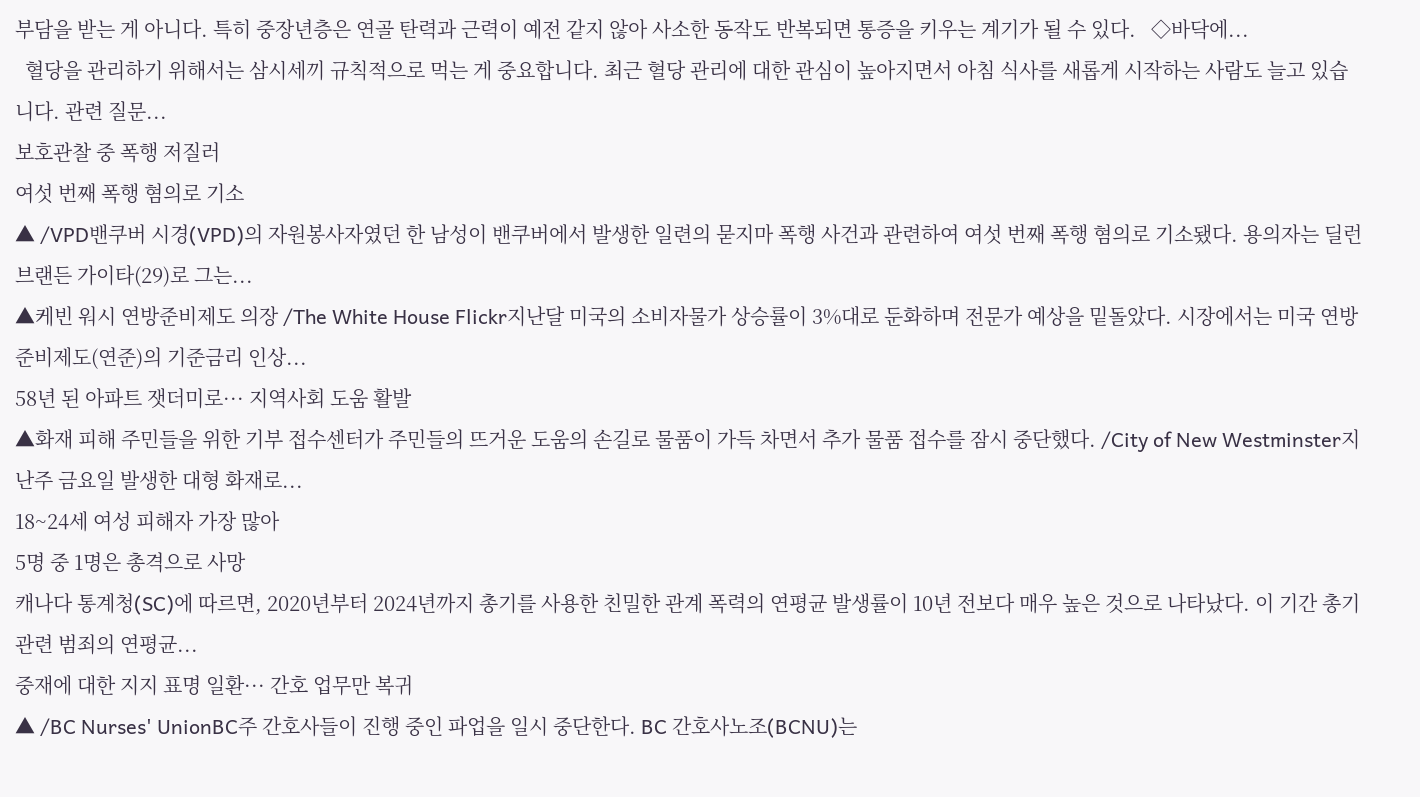부담을 받는 게 아니다. 특히 중장년층은 연골 탄력과 근력이 예전 같지 않아 사소한 동작도 반복되면 통증을 키우는 계기가 될 수 있다.   ◇바닥에...
  혈당을 관리하기 위해서는 삼시세끼 규칙적으로 먹는 게 중요합니다. 최근 혈당 관리에 대한 관심이 높아지면서 아침 식사를 새롭게 시작하는 사람도 늘고 있습니다. 관련 질문...
보호관찰 중 폭행 저질러
여섯 번째 폭행 혐의로 기소
▲ /VPD밴쿠버 시경(VPD)의 자원봉사자였던 한 남성이 밴쿠버에서 발생한 일련의 묻지마 폭행 사건과 관련하여 여섯 번째 폭행 혐의로 기소됐다. 용의자는 딜런 브랜든 가이타(29)로 그는...
▲케빈 워시 연방준비제도 의장 /The White House Flickr지난달 미국의 소비자물가 상승률이 3%대로 둔화하며 전문가 예상을 밑돌았다. 시장에서는 미국 연방준비제도(연준)의 기준금리 인상...
58년 된 아파트 잿더미로··· 지역사회 도움 활발
▲화재 피해 주민들을 위한 기부 접수센터가 주민들의 뜨거운 도움의 손길로 물품이 가득 차면서 추가 물품 접수를 잠시 중단했다. /City of New Westminster지난주 금요일 발생한 대형 화재로...
18~24세 여성 피해자 가장 많아
5명 중 1명은 총격으로 사망
캐나다 통계청(SC)에 따르면, 2020년부터 2024년까지 총기를 사용한 친밀한 관계 폭력의 연평균 발생률이 10년 전보다 매우 높은 것으로 나타났다. 이 기간 총기 관련 범죄의 연평균...
중재에 대한 지지 표명 일환··· 간호 업무만 복귀
▲ /BC Nurses' UnionBC주 간호사들이 진행 중인 파업을 일시 중단한다. BC 간호사노조(BCNU)는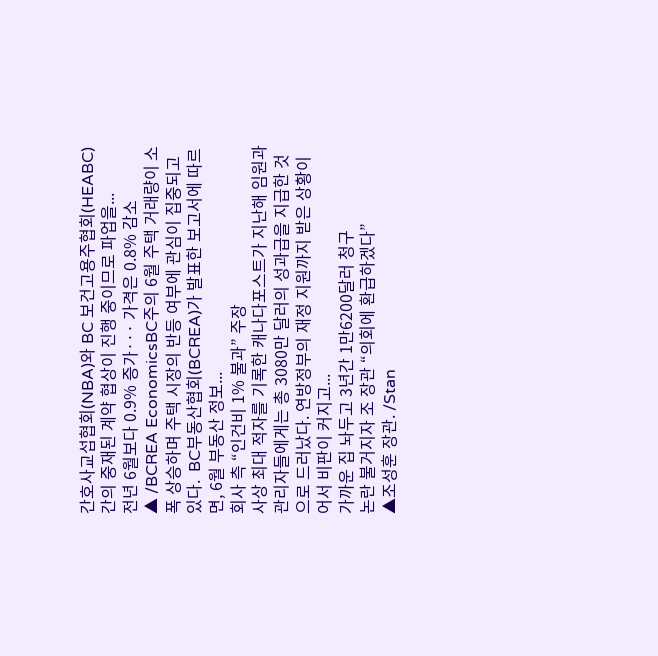간호사교섭협회(NBA)와 BC 보건고용주협회(HEABC) 간의 중재된 계약 협상이 진행 중이므로 파업을...
전년 6월보다 0.9% 증가··· 가격은 0.8% 감소
▲ /BCREA EconomicsBC주의 6월 주택 거래량이 소폭 상승하며 주택 시장의 반등 여부에 관심이 집중되고 있다.  BC부동산협회(BCREA)가 발표한 보고서에 따르면, 6월 부동산 정보...
회사 측 “인건비 1% 불과” 주장
사상 최대 적자를 기록한 캐나다포스트가 지난해 임원과 관리자들에게는 총 3080만 달러의 성과급을 지급한 것으로 드러났다. 연방정부의 재정 지원까지 받은 상황이어서 비판이 커지고...
가까운 집 놔두고 3년간 1만6200달러 청구
논란 불거지자 조 장관 “의회에 환급하겠다”
▲조성훈 장관. /Stan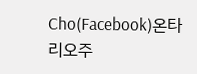Cho(Facebook)온타리오주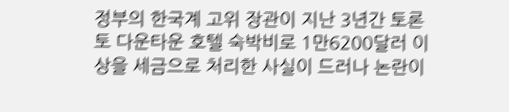정부의 한국계 고위 장관이 지난 3년간 토론토 다운타운 호텔 숙박비로 1만6200달러 이상을 세금으로 처리한 사실이 드러나 논란이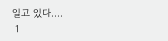일고 있다....
 1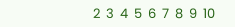2  3  4  5  6  7  8  9  10